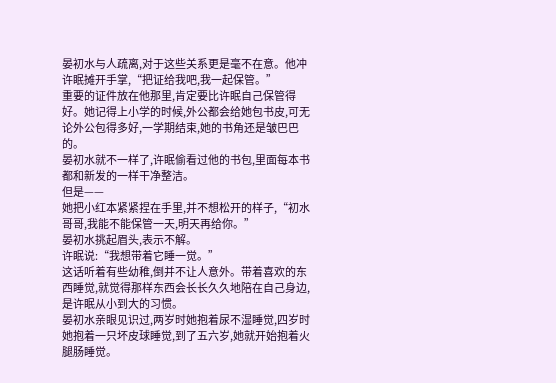晏初水与人疏离,对于这些关系更是毫不在意。他冲许眠摊开手掌,“把证给我吧,我一起保管。”
重要的证件放在他那里,肯定要比许眠自己保管得好。她记得上小学的时候,外公都会给她包书皮,可无论外公包得多好,一学期结束,她的书角还是皱巴巴的。
晏初水就不一样了,许眠偷看过他的书包,里面每本书都和新发的一样干净整洁。
但是——
她把小红本紧紧捏在手里,并不想松开的样子,“初水哥哥,我能不能保管一天,明天再给你。”
晏初水挑起眉头,表示不解。
许眠说:“我想带着它睡一觉。”
这话听着有些幼稚,倒并不让人意外。带着喜欢的东西睡觉,就觉得那样东西会长长久久地陪在自己身边,是许眠从小到大的习惯。
晏初水亲眼见识过,两岁时她抱着尿不湿睡觉,四岁时她抱着一只坏皮球睡觉,到了五六岁,她就开始抱着火腿肠睡觉。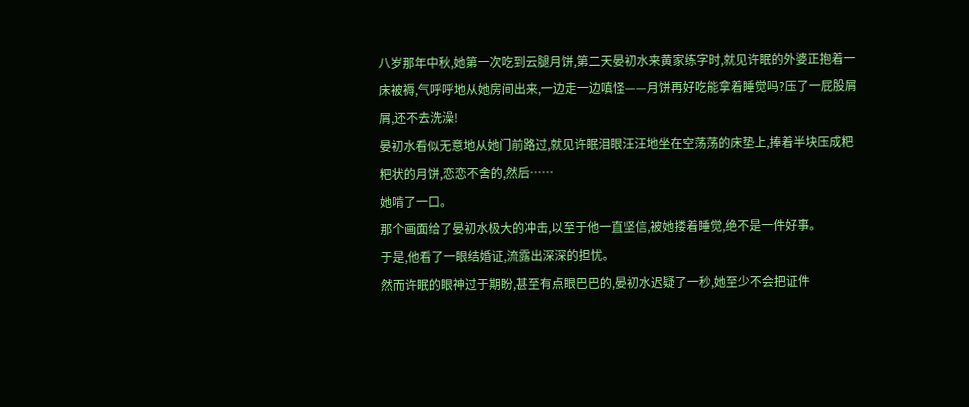八岁那年中秋,她第一次吃到云腿月饼,第二天晏初水来黄家练字时,就见许眠的外婆正抱着一床被褥,气呼呼地从她房间出来,一边走一边嗔怪——月饼再好吃能拿着睡觉吗?压了一屁股屑屑,还不去洗澡!
晏初水看似无意地从她门前路过,就见许眠泪眼汪汪地坐在空荡荡的床垫上,捧着半块压成粑粑状的月饼,恋恋不舍的,然后……
她啃了一口。
那个画面给了晏初水极大的冲击,以至于他一直坚信,被她搂着睡觉,绝不是一件好事。
于是,他看了一眼结婚证,流露出深深的担忧。
然而许眠的眼神过于期盼,甚至有点眼巴巴的,晏初水迟疑了一秒,她至少不会把证件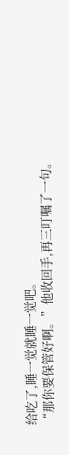给吃了,睡一觉就睡一觉吧。
“那你要保管好啊。”他收回手,再三叮嘱了一句。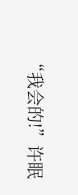“我会的!”许眠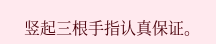竖起三根手指认真保证。